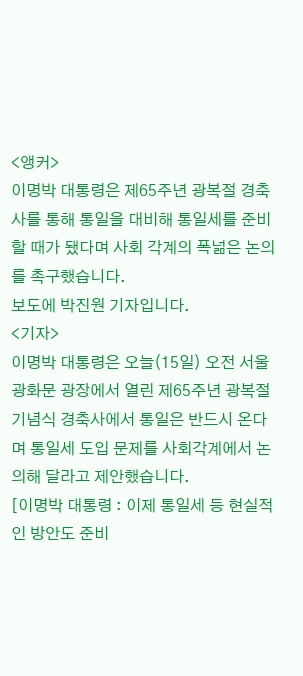<앵커>
이명박 대통령은 제65주년 광복절 경축사를 통해 통일을 대비해 통일세를 준비할 때가 됐다며 사회 각계의 폭넒은 논의를 촉구했습니다.
보도에 박진원 기자입니다.
<기자>
이명박 대통령은 오늘(15일) 오전 서울 광화문 광장에서 열린 제65주년 광복절 기념식 경축사에서 통일은 반드시 온다며 통일세 도입 문제를 사회각계에서 논의해 달라고 제안했습니다.
[이명박 대통령 : 이제 통일세 등 현실적인 방안도 준비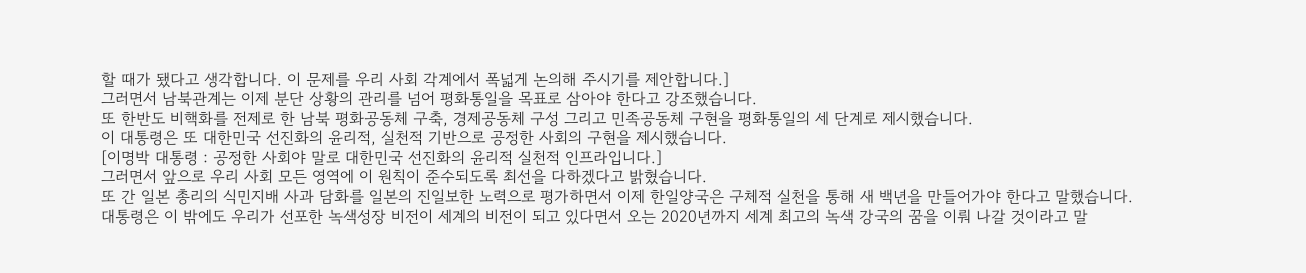할 때가 됐다고 생각합니다. 이 문제를 우리 사회 각계에서 폭넓게 논의해 주시기를 제안합니다.]
그러면서 남북관계는 이제 분단 상황의 관리를 넘어 평화통일을 목표로 삼아야 한다고 강조했습니다.
또 한반도 비핵화를 전제로 한 남북 평화공동체 구축, 경제공동체 구성 그리고 민족공동체 구현을 평화통일의 세 단계로 제시했습니다.
이 대통령은 또 대한민국 선진화의 윤리적, 실천적 기반으로 공정한 사회의 구현을 제시했습니다.
[이명박 대통령 : 공정한 사회야 말로 대한민국 선진화의 윤리적 실천적 인프라입니다.]
그러면서 앞으로 우리 사회 모든 영역에 이 원칙이 준수되도록 최선을 다하겠다고 밝혔습니다.
또 간 일본 총리의 식민지배 사과 담화를 일본의 진일보한 노력으로 평가하면서 이제 한일양국은 구체적 실천을 통해 새 백년을 만들어가야 한다고 말했습니다.
대통령은 이 밖에도 우리가 선포한 녹색성장 비전이 세계의 비전이 되고 있다면서 오는 2020년까지 세계 최고의 녹색 강국의 꿈을 이뤄 나갈 것이라고 말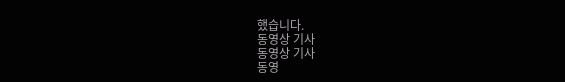했습니다.
동영상 기사
동영상 기사
동영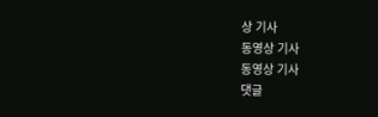상 기사
동영상 기사
동영상 기사
댓글